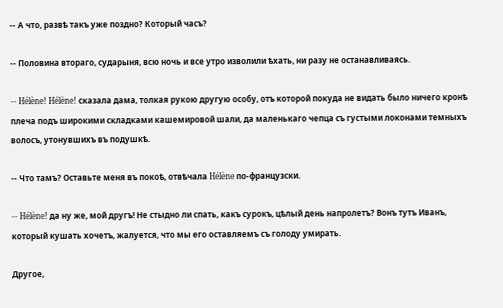-- А что, развѣ такъ уже поздно? Который часъ?

-- Половина втораго, сударыня, всю ночь и все утро изволили ѣхать, ни разу не останавливаясь.

-- Hélène! Hélène! сказала дама, толкая рукою другую особу, отъ которой покуда не видать было ничего кронѣ плеча подъ широкими складками кашемировой шали, да маленькаго чепца съ густыми локонами темныхъ волосъ, утонувшихъ въ подушкѣ.

-- Что тамъ? Оставьте меня въ покоѣ, отвѣчала Hélène по-французски.

-- Hélène! да ну же, мой другъ! Не стыдно ли спать, какъ сурокъ, цѣлый день напролетъ? Вонъ тутъ Иванъ, который кушать хочетъ, жалуется, что мы его оставляемъ съ голоду умирать.

Другое,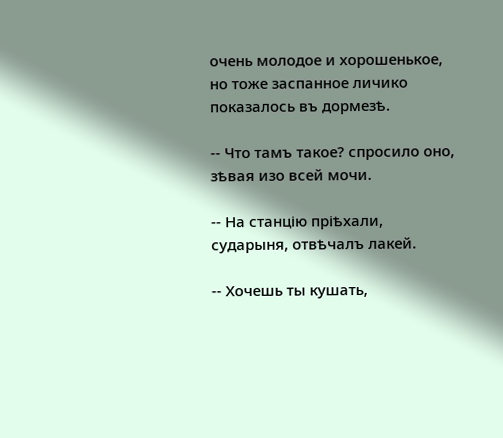очень молодое и хорошенькое, но тоже заспанное личико показалось въ дормезѣ.

-- Что тамъ такое? спросило оно, зѣвая изо всей мочи.

-- На станцію пріѣхали, сударыня, отвѣчалъ лакей.

-- Хочешь ты кушать,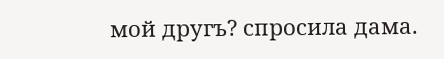мой другъ? спросила дама.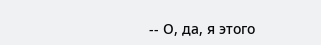-- О, да, я этого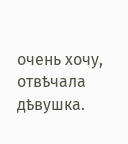очень хочу, отвѣчала дѣвушка.